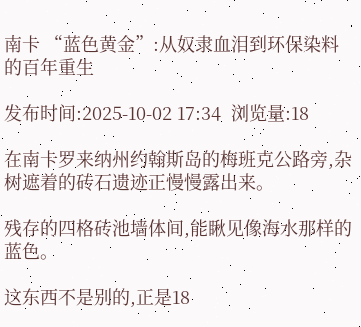南卡 “蓝色黄金”:从奴隶血泪到环保染料的百年重生

发布时间:2025-10-02 17:34  浏览量:18

在南卡罗来纳州约翰斯岛的梅班克公路旁,杂树遮着的砖石遗迹正慢慢露出来。

残存的四格砖池墙体间,能瞅见像海水那样的蓝色。

这东西不是别的,正是18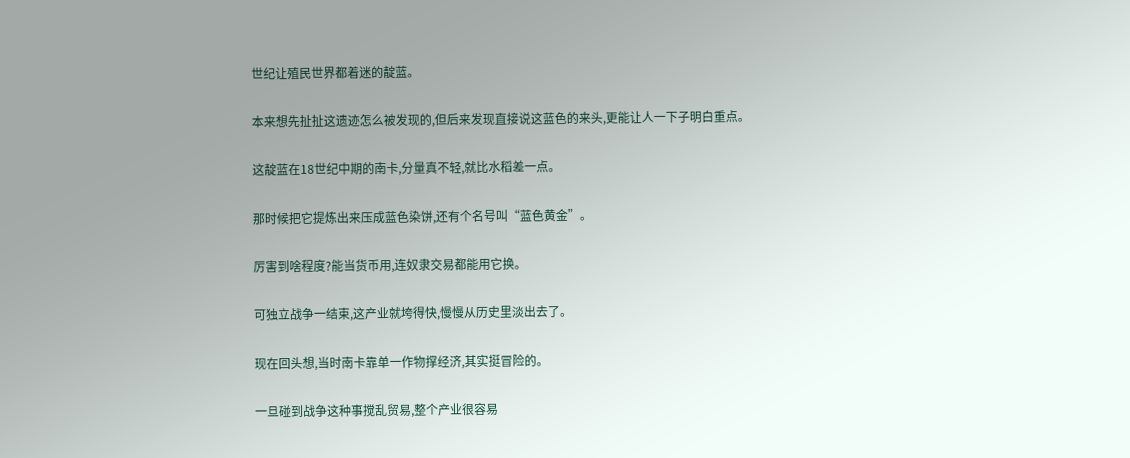世纪让殖民世界都着迷的靛蓝。

本来想先扯扯这遗迹怎么被发现的,但后来发现直接说这蓝色的来头,更能让人一下子明白重点。

这靛蓝在18世纪中期的南卡,分量真不轻,就比水稻差一点。

那时候把它提炼出来压成蓝色染饼,还有个名号叫“蓝色黄金”。

厉害到啥程度?能当货币用,连奴隶交易都能用它换。

可独立战争一结束,这产业就垮得快,慢慢从历史里淡出去了。

现在回头想,当时南卡靠单一作物撑经济,其实挺冒险的。

一旦碰到战争这种事搅乱贸易,整个产业很容易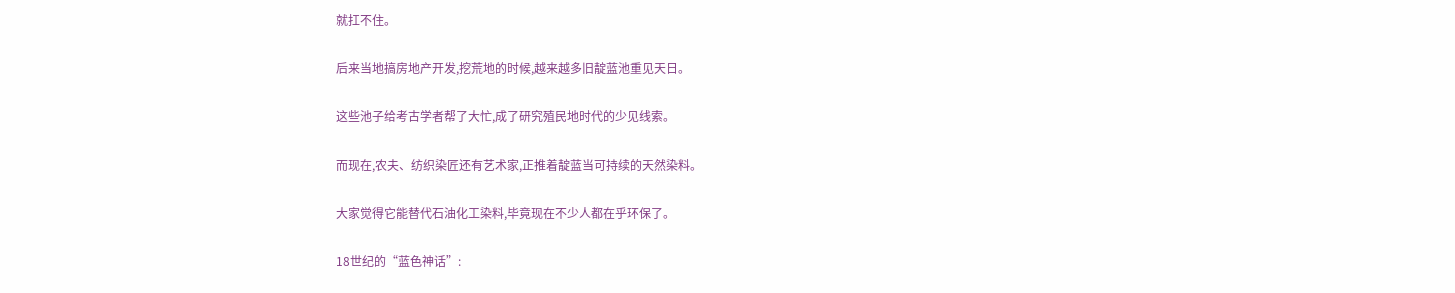就扛不住。

后来当地搞房地产开发,挖荒地的时候,越来越多旧靛蓝池重见天日。

这些池子给考古学者帮了大忙,成了研究殖民地时代的少见线索。

而现在,农夫、纺织染匠还有艺术家,正推着靛蓝当可持续的天然染料。

大家觉得它能替代石油化工染料,毕竟现在不少人都在乎环保了。

18世纪的“蓝色神话”: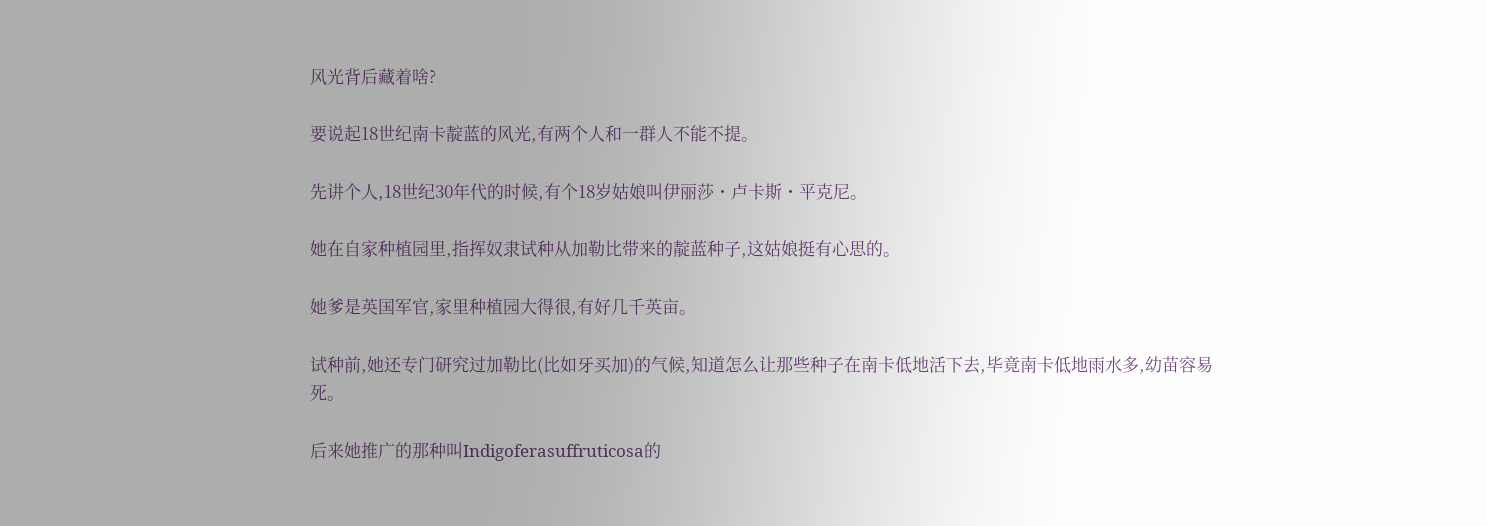风光背后藏着啥?

要说起18世纪南卡靛蓝的风光,有两个人和一群人不能不提。

先讲个人,18世纪30年代的时候,有个18岁姑娘叫伊丽莎・卢卡斯・平克尼。

她在自家种植园里,指挥奴隶试种从加勒比带来的靛蓝种子,这姑娘挺有心思的。

她爹是英国军官,家里种植园大得很,有好几千英亩。

试种前,她还专门研究过加勒比(比如牙买加)的气候,知道怎么让那些种子在南卡低地活下去,毕竟南卡低地雨水多,幼苗容易死。

后来她推广的那种叫Indigoferasuffruticosa的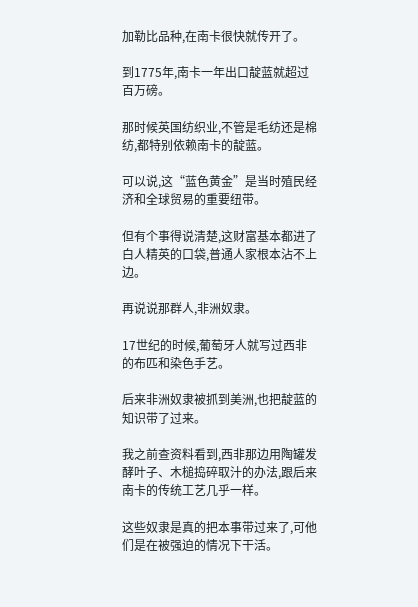加勒比品种,在南卡很快就传开了。

到1775年,南卡一年出口靛蓝就超过百万磅。

那时候英国纺织业,不管是毛纺还是棉纺,都特别依赖南卡的靛蓝。

可以说,这“蓝色黄金”是当时殖民经济和全球贸易的重要纽带。

但有个事得说清楚,这财富基本都进了白人精英的口袋,普通人家根本沾不上边。

再说说那群人,非洲奴隶。

17世纪的时候,葡萄牙人就写过西非的布匹和染色手艺。

后来非洲奴隶被抓到美洲,也把靛蓝的知识带了过来。

我之前查资料看到,西非那边用陶罐发酵叶子、木槌捣碎取汁的办法,跟后来南卡的传统工艺几乎一样。

这些奴隶是真的把本事带过来了,可他们是在被强迫的情况下干活。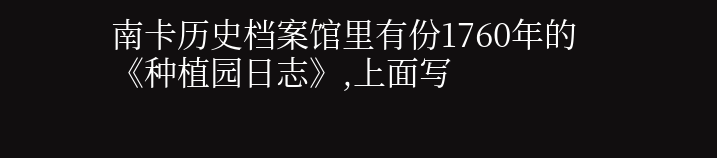南卡历史档案馆里有份1760年的《种植园日志》,上面写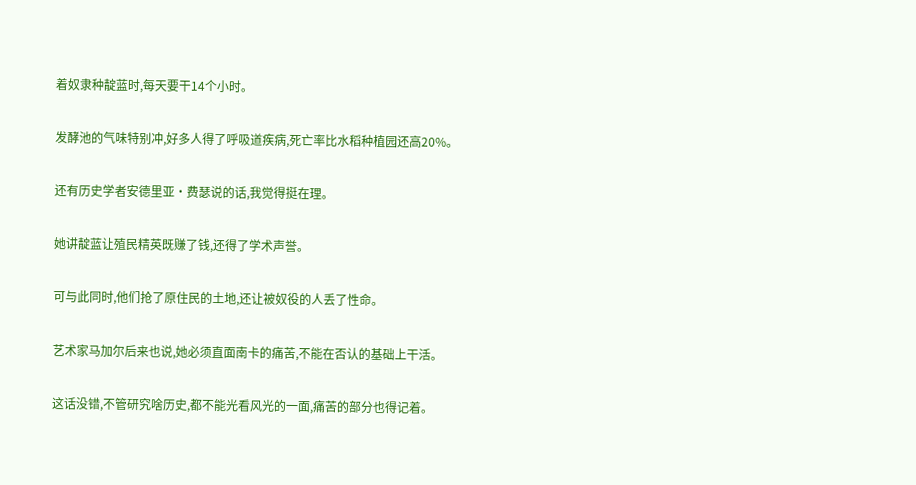着奴隶种靛蓝时,每天要干14个小时。

发酵池的气味特别冲,好多人得了呼吸道疾病,死亡率比水稻种植园还高20%。

还有历史学者安德里亚・费瑟说的话,我觉得挺在理。

她讲靛蓝让殖民精英既赚了钱,还得了学术声誉。

可与此同时,他们抢了原住民的土地,还让被奴役的人丢了性命。

艺术家马加尔后来也说,她必须直面南卡的痛苦,不能在否认的基础上干活。

这话没错,不管研究啥历史,都不能光看风光的一面,痛苦的部分也得记着。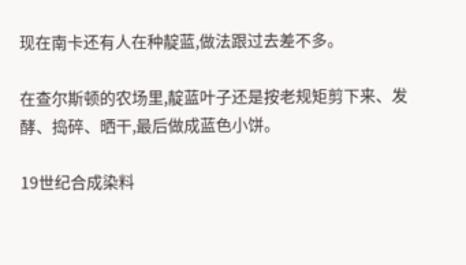现在南卡还有人在种靛蓝,做法跟过去差不多。

在查尔斯顿的农场里,靛蓝叶子还是按老规矩剪下来、发酵、捣碎、晒干,最后做成蓝色小饼。

19世纪合成染料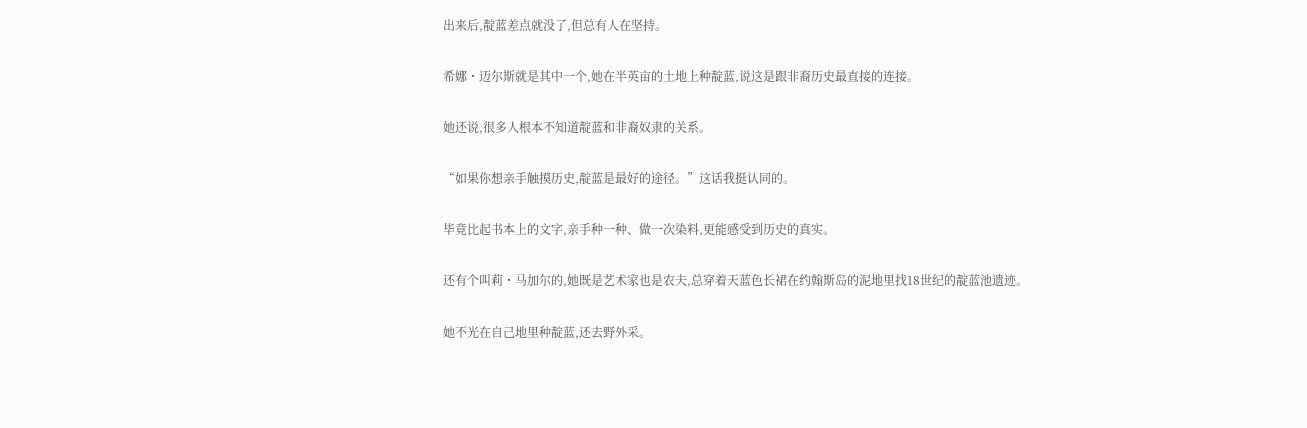出来后,靛蓝差点就没了,但总有人在坚持。

希娜・迈尔斯就是其中一个,她在半英亩的土地上种靛蓝,说这是跟非裔历史最直接的连接。

她还说,很多人根本不知道靛蓝和非裔奴隶的关系。

“如果你想亲手触摸历史,靛蓝是最好的途径。”这话我挺认同的。

毕竟比起书本上的文字,亲手种一种、做一次染料,更能感受到历史的真实。

还有个叫莉・马加尔的,她既是艺术家也是农夫,总穿着天蓝色长裙在约翰斯岛的泥地里找18世纪的靛蓝池遗迹。

她不光在自己地里种靛蓝,还去野外采。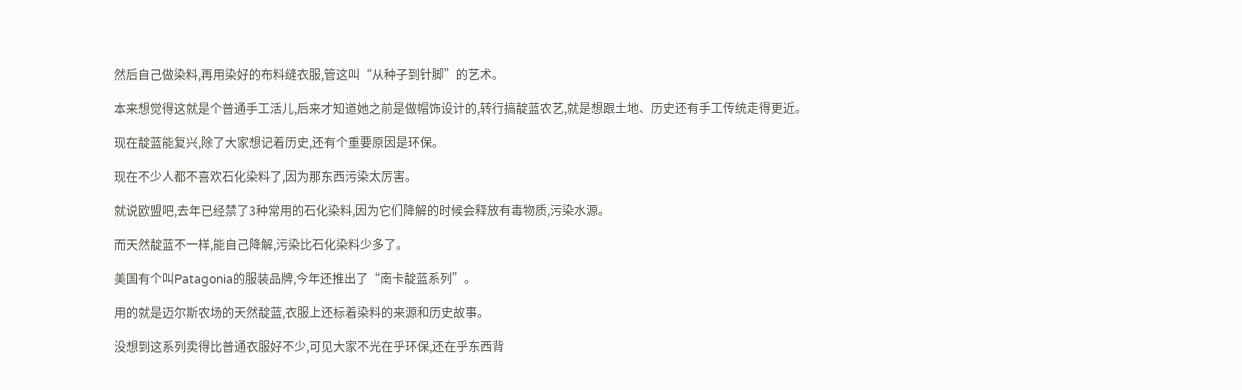然后自己做染料,再用染好的布料缝衣服,管这叫“从种子到针脚”的艺术。

本来想觉得这就是个普通手工活儿,后来才知道她之前是做帽饰设计的,转行搞靛蓝农艺,就是想跟土地、历史还有手工传统走得更近。

现在靛蓝能复兴,除了大家想记着历史,还有个重要原因是环保。

现在不少人都不喜欢石化染料了,因为那东西污染太厉害。

就说欧盟吧,去年已经禁了3种常用的石化染料,因为它们降解的时候会释放有毒物质,污染水源。

而天然靛蓝不一样,能自己降解,污染比石化染料少多了。

美国有个叫Patagonia的服装品牌,今年还推出了“南卡靛蓝系列”。

用的就是迈尔斯农场的天然靛蓝,衣服上还标着染料的来源和历史故事。

没想到这系列卖得比普通衣服好不少,可见大家不光在乎环保,还在乎东西背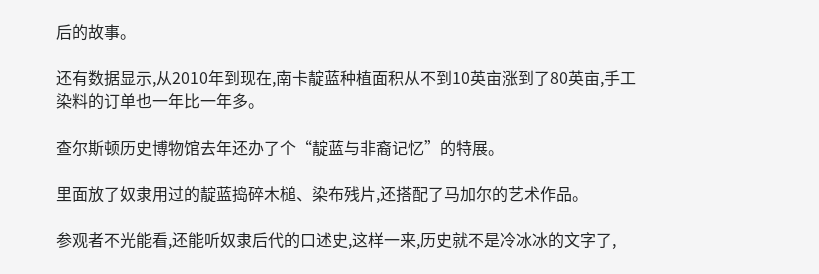后的故事。

还有数据显示,从2010年到现在,南卡靛蓝种植面积从不到10英亩涨到了80英亩,手工染料的订单也一年比一年多。

查尔斯顿历史博物馆去年还办了个“靛蓝与非裔记忆”的特展。

里面放了奴隶用过的靛蓝捣碎木槌、染布残片,还搭配了马加尔的艺术作品。

参观者不光能看,还能听奴隶后代的口述史,这样一来,历史就不是冷冰冰的文字了,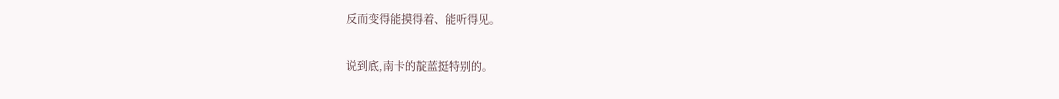反而变得能摸得着、能听得见。

说到底,南卡的靛蓝挺特别的。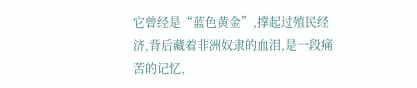它曾经是“蓝色黄金”,撑起过殖民经济,背后藏着非洲奴隶的血泪,是一段痛苦的记忆,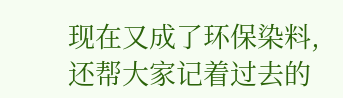现在又成了环保染料,还帮大家记着过去的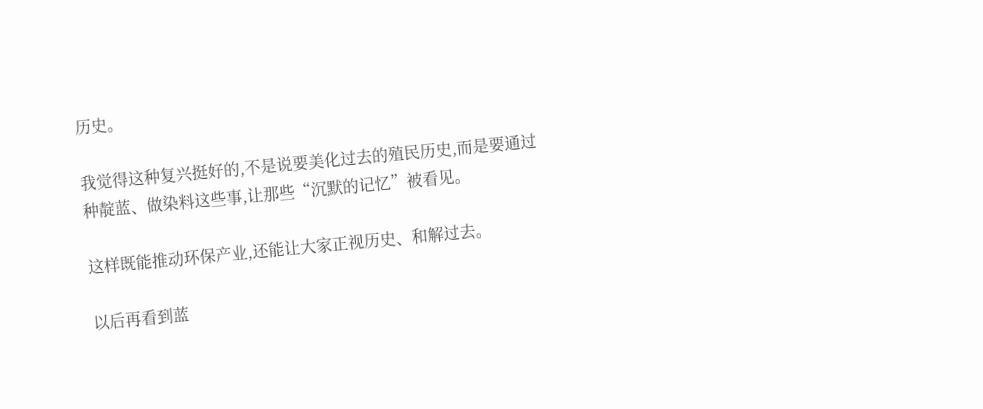历史。

我觉得这种复兴挺好的,不是说要美化过去的殖民历史,而是要通过种靛蓝、做染料这些事,让那些“沉默的记忆”被看见。

这样既能推动环保产业,还能让大家正视历史、和解过去。

以后再看到蓝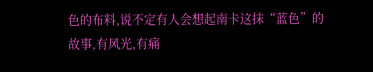色的布料,说不定有人会想起南卡这抹“蓝色”的故事,有风光,有痛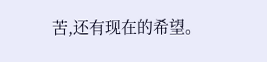苦,还有现在的希望。